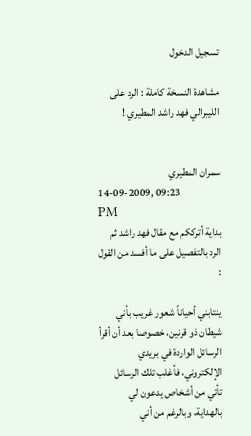تسجيل الدخول

مشاهدة النسخة كاملة : الرد على الليبرالي فهد راشد المطيري !


سمران المطيري
14-09-2009, 09:23 PM
بداية أترككم مع مقال فهد راشد ثم الرد بالتفصيل على ما أفسد من القول :

ينتابني أحياناً شعور غريب بأني شيطان ذو قرنين، خصوصا بعد أن أقرأ الرسائل الواردة في بريدي الإلكتروني، فأغلب تلك الرسائل تأتي من أشخاص يدعون لي بالهداية، وبالرغم من أني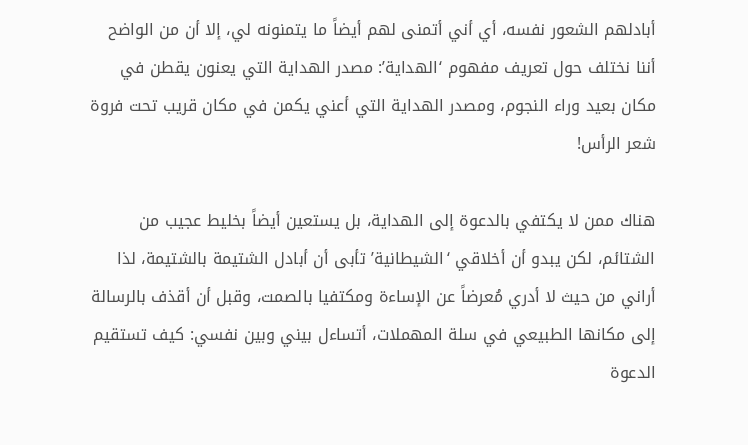أبادلهم الشعور نفسه، أي أني أتمنى لهم أيضاً ما يتمنونه لي، إلا أن من الواضح أننا نختلف حول تعريف مفهوم ‘الهداية’: مصدر الهداية التي يعنون يقطن في مكان بعيد وراء النجوم، ومصدر الهداية التي أعني يكمن في مكان قريب تحت فروة شعر الرأس!

هناك ممن لا يكتفي بالدعوة إلى الهداية، بل يستعين أيضاً بخليط عجيب من الشتائم، لكن يبدو أن أخلاقي ‘الشيطانية’ تأبى أن أبادل الشتيمة بالشتيمة، لذا أراني من حيث لا أدري مُعرضاً عن الإساءة ومكتفيا بالصمت، وقبل أن أقذف بالرسالة إلى مكانها الطبيعي في سلة المهملات، أتساءل بيني وبين نفسي: كيف تستقيم الدعوة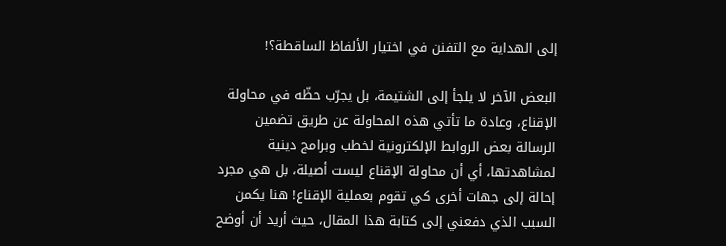إلى الهداية مع التفنن في اختيار الألفاظ الساقطة؟!

البعض الآخر لا يلجأ إلى الشتيمة، بل يجرّب حظّه في محاولة الإقناع، وعادة ما تأتي هذه المحاولة عن طريق تضمين الرسالة بعض الروابط الإلكترونية لخطب وبرامج دينية لمشاهدتها، أي أن محاولة الإقناع ليست أصيلة، بل هي مجرد إحالة إلى جهات أخرى كي تقوم بعملية الإقناع! هنا يكمن السبب الذي دفعني إلى كتابة هذا المقال، حيث أريد أن أوضح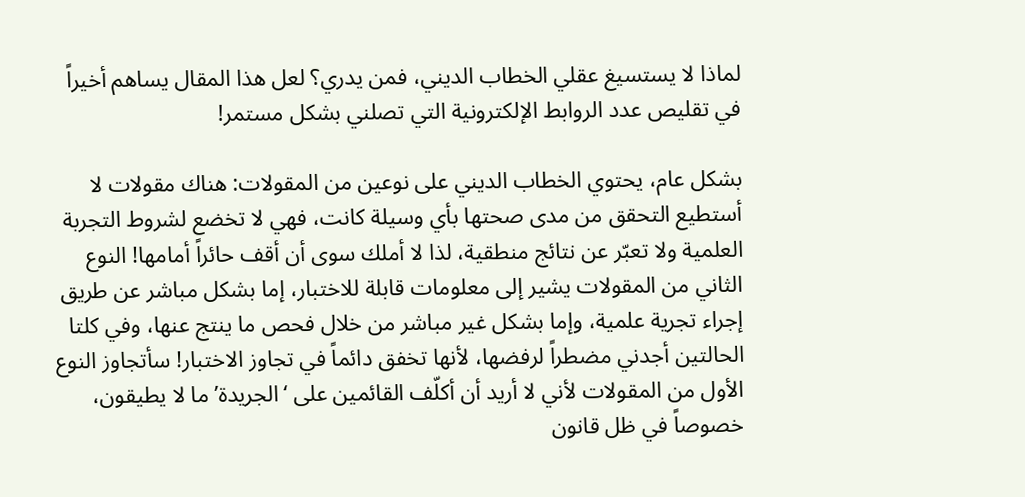لماذا لا يستسيغ عقلي الخطاب الديني، فمن يدري؟ لعل هذا المقال يساهم أخيراً في تقليص عدد الروابط الإلكترونية التي تصلني بشكل مستمر!

بشكل عام، يحتوي الخطاب الديني على نوعين من المقولات: هناك مقولات لا أستطيع التحقق من مدى صحتها بأي وسيلة كانت، فهي لا تخضع لشروط التجربة العلمية ولا تعبّر عن نتائج منطقية، لذا لا أملك سوى أن أقف حائراً أمامها! النوع الثاني من المقولات يشير إلى معلومات قابلة للاختبار، إما بشكل مباشر عن طريق إجراء تجرية علمية، وإما بشكل غير مباشر من خلال فحص ما ينتج عنها، وفي كلتا الحالتين أجدني مضطراً لرفضها، لأنها تخفق دائماً في تجاوز الاختبار! سأتجاوز النوع الأول من المقولات لأني لا أريد أن أكلّف القائمين على ‘الجريدة’ ما لا يطيقون، خصوصاً في ظل قانون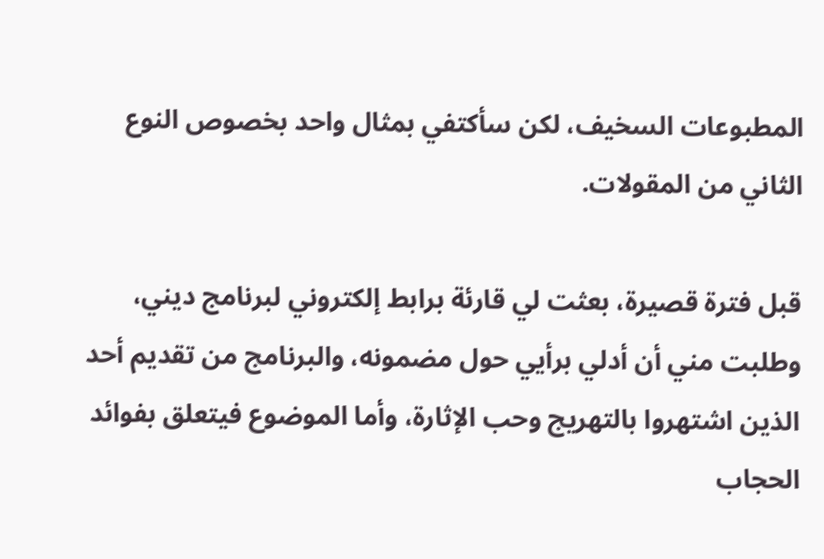المطبوعات السخيف، لكن سأكتفي بمثال واحد بخصوص النوع الثاني من المقولات.

قبل فترة قصيرة، بعثت لي قارئة برابط إلكتروني لبرنامج ديني، وطلبت مني أن أدلي برأيي حول مضمونه، والبرنامج من تقديم أحد الذين اشتهروا بالتهريج وحب الإثارة، وأما الموضوع فيتعلق بفوائد الحجاب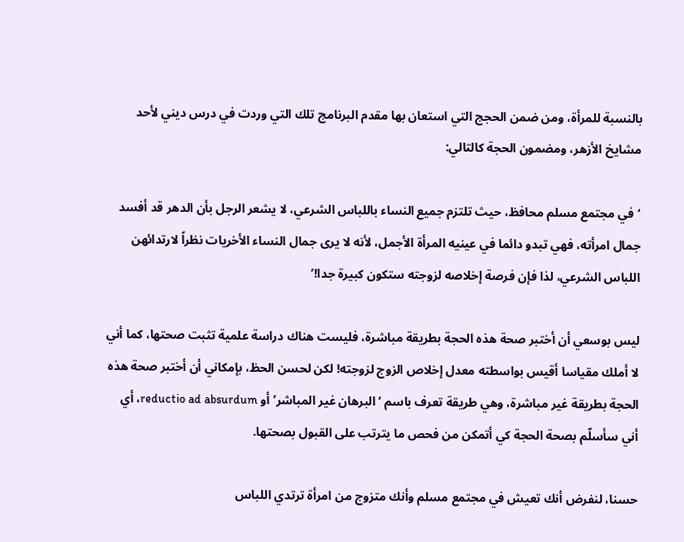بالنسبة للمرأة، ومن ضمن الحجج التي استعان بها مقدم البرنامج تلك التي وردت في درس ديني لأحد مشايخ الأزهر، ومضمون الحجة كالتالي:

‘في مجتمع مسلم محافظ، حيث تلتزم جميع النساء باللباس الشرعي، لا يشعر الرجل بأن الدهر قد أفسد جمال امرأته، فهي تبدو دائما في عينيه المرأة الأجمل، لأنه لا يرى جمال النساء الأخريات نظراً لارتدائهن اللباس الشرعي، لذا فإن فرصة إخلاصه لزوجته ستكون كبيرة جدا!’

ليس بوسعي أن أختبر صحة هذه الحجة بطريقة مباشرة، فليست هناك دراسة علمية تثبت صحتها، كما أني لا أملك مقياسا أقيس بواسطته معدل إخلاص الزوج لزوجته! لكن لحسن الحظ، بإمكاني أن أختبر صحة هذه الحجة بطريقة غير مباشرة، وهي طريقة تعرف باسم ‘البرهان غير المباشر’ أو reductio ad absurdum، أي أني سأسلّم بصحة الحجة كي أتمكن من فحص ما يترتب على القبول بصحتها.

حسنا، لنفرض أنك تعيش في مجتمع مسلم وأنك متزوج من امرأة ترتدي اللباس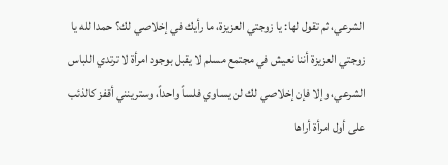الشرعي، ثم تقول لها: يا زوجتي العزيزة، ما رأيك في إخلاصي لك؟ حمدا لله يا زوجتي العزيزة أننا نعيش في مجتمع مسلم لا يقبل بوجود امرأة لا ترتدي اللباس الشرعي، وإلا فإن إخلاصي لك لن يساوي فلساً واحداً، وسترينني أقفز كالذئب على أول امرأة أراها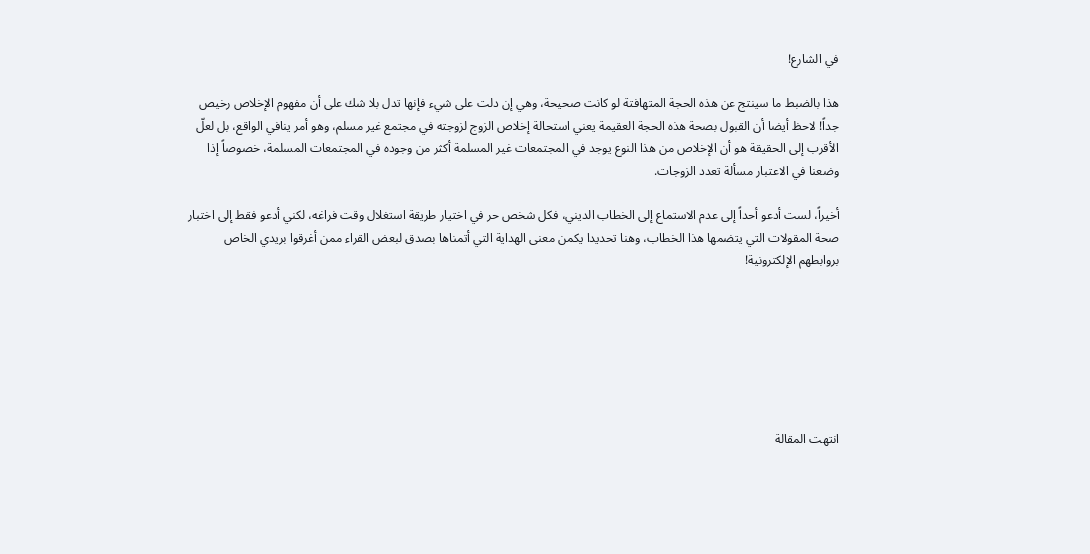في الشارع!

هذا بالضبط ما سينتج عن هذه الحجة المتهافتة لو كانت صحيحة، وهي إن دلت على شيء فإنها تدل بلا شك على أن مفهوم الإخلاص رخيص جداً! لاحظ أيضا أن القبول بصحة هذه الحجة العقيمة يعني استحالة إخلاص الزوج لزوجته في مجتمع غير مسلم، وهو أمر ينافي الواقع، بل لعلّ الأقرب إلى الحقيقة هو أن الإخلاص من هذا النوع يوجد في المجتمعات غير المسلمة أكثر من وجوده في المجتمعات المسلمة، خصوصاً إذا وضعنا في الاعتبار مسألة تعدد الزوجات.

أخيراً، لست أدعو أحداً إلى عدم الاستماع إلى الخطاب الديني، فكل شخص حر في اختيار طريقة استغلال وقت فراغه، لكني أدعو فقط إلى اختبار صحة المقولات التي يتضمها هذا الخطاب، وهنا تحديدا يكمن معنى الهداية التي أتمناها بصدق لبعض القراء ممن أغرقوا بريدي الخاص بروابطهم الإلكترونية!







انتهت المقالة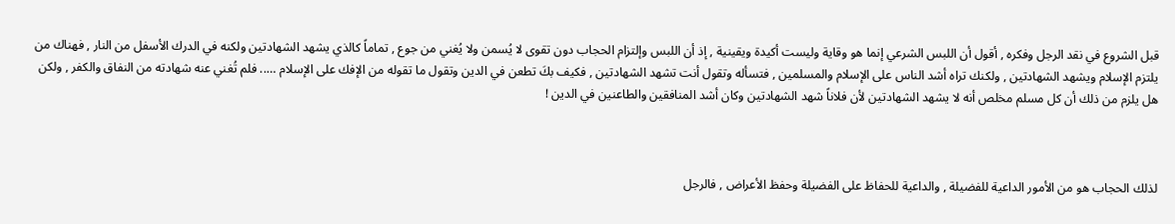قبل الشروع في نقد الرجل وفكره , أقول أن اللبس الشرعي إنما هو وقاية وليست أكيدة ويقينية , إذ أن اللبس وإلتزام الحجاب دون تقوى لا يُسمن ولا يُغني من جوع , تماماً كالذي يشهد الشهادتين ولكنه في الدرك الأسفل من النار , فهناك من يلتزم الإسلام ويشهد الشهادتين , ولكنك تراه أشد الناس على الإسلام والمسلمين , فتسأله وتقول أنت تشهد الشهادتين , فكيف بكَ تطعن في الدين وتقول ما تقوله من الإفك على الإسلام ….. فلم تُغني عنه شهادته من النفاق والكفر , ولكن هل يلزم من ذلك أن كل مسلم مخلص أنه لا يشهد الشهادتين لأن فلاناً شهد الشهادتين وكان أشد المنافقين والطاعنين في الدين !



لذلك الحجاب هو من الأمور الداعية للفضيلة , والداعية للحفاظ على الفضيلة وحفظ الأعراض , فالرجل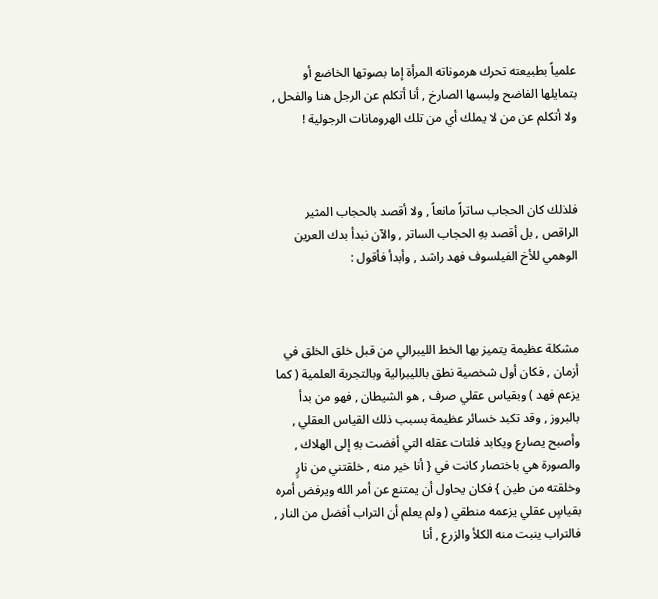علمياً بطبيعته تحرك هرموناته المرأة إما بصوتها الخاضع أو بتمايلها الفاضح ولبسها الصارخ , أنا أتكلم عن الرجل هنا والفحل , ولا أتكلم عن من لا يملك أي من تلك الهرومانات الرجولية !



فلذلك كان الحجاب ساتراً مانعاً , ولا أقصد بالحجاب المثير الراقص , بل أقصد بهِ الحجاب الساتر , والآن نبدأ بدك العرين الوهمي للأخ الفيلسوف فهد راشد , وأبدأ فأقول :



مشكلة عظيمة يتميز بها الخط الليبرالي من قبل خلق الخلق في أزمان , فكان أول شخصية نطق بالليبرالية وبالتجربة العلمية ( كما يزعم فهد ) وبقياس عقلي صرف , هو الشيطان , فهو من بدأ بالبروز , وقد تكبد خسائر عظيمة بسبب ذلك القياس العقلي , وأصبح يصارع ويكابد فلتات عقله التي أفضت بهِ إلى الهلاك , والصورة هي باختصار كانت في { أنا خير منه , خلقتني من نارٍ وخلقته من طين } فكان يحاول أن يمتنع عن أمر الله ويرفض أمره بقياسٍ عقلي يزعمه منطقي ( ولم يعلم أن التراب أفضل من النار , فالتراب ينبت منه الكلأ والزرع , أنا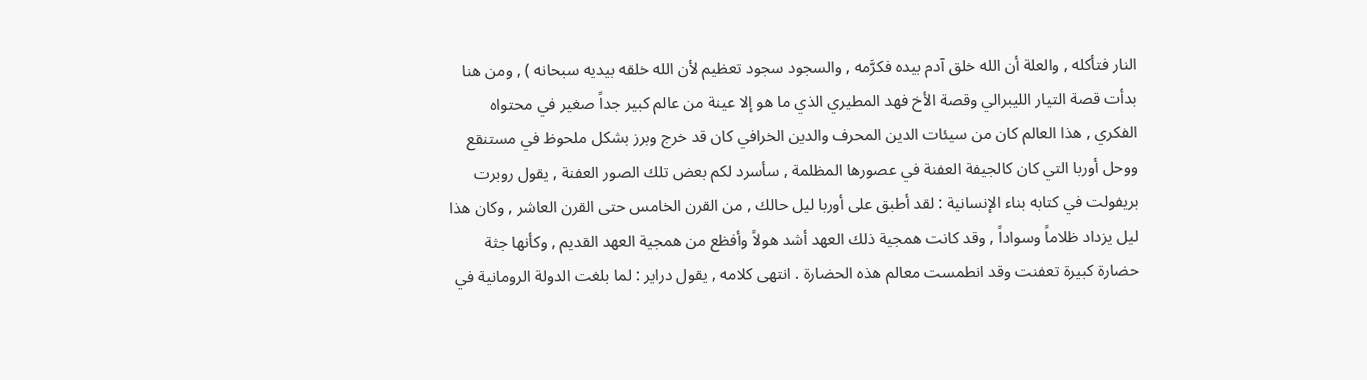النار فتأكله , والعلة أن الله خلق آدم بيده فكرَّمه , والسجود سجود تعظيم لأن الله خلقه بيديه سبحانه ) , ومن هنا بدأت قصة التيار الليبرالي وقصة الأخ فهد المطيري الذي ما هو إلا عينة من عالم كبير جداً صغير في محتواه الفكري , هذا العالم كان من سيئات الدين المحرف والدين الخرافي كان قد خرج وبرز بشكل ملحوظ في مستنقع ووحل أوربا التي كان كالجيفة العفنة في عصورها المظلمة , سأسرد لكم بعض تلك الصور العفنة , يقول روبرت بريفولت في كتابه بناء الإنسانية : لقد أطبق على أوربا ليل حالك , من القرن الخامس حتى القرن العاشر , وكان هذا ليل يزداد ظلاماً وسواداً , وقد كانت همجية ذلك العهد أشد هولاً وأفظع من همجية العهد القديم , وكأنها جثة حضارة كبيرة تعفنت وقد انطمست معالم هذه الحضارة . انتهى كلامه , يقول دراير : لما بلغت الدولة الرومانية في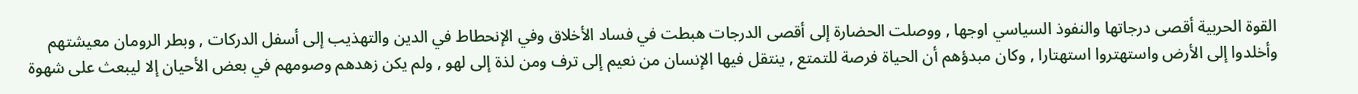القوة الحربية أقصى درجاتها والنفوذ السياسي اوجها , ووصلت الحضارة إلى أقصى الدرجات هبطت في فساد الأخلاق وفي الإنحطاط في الدين والتهذيب إلى أسفل الدركات , وبطر الرومان معيشتهم وأخلدوا إلى الأرض واستهتروا استهتارا , وكان مبدؤهم أن الحياة فرصة للتمتع , ينتقل فيها الإنسان من نعيم إلى ترف ومن لذة إلى لهو , ولم يكن زهدهم وصومهم في بعض الأحيان إلا ليبعث على شهوة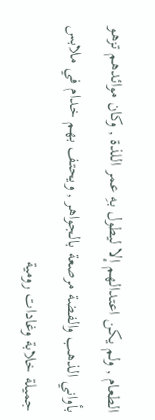الطعام , ولم يكن اعتدالهم إلا ليطول بهِ عمر اللذة , وكان موائدهم تزهو بأواني الذهب والفضة مرصعة بالجواهر , ويحتف بهم خدام في ملابس جميلة خلابة وغادات رومية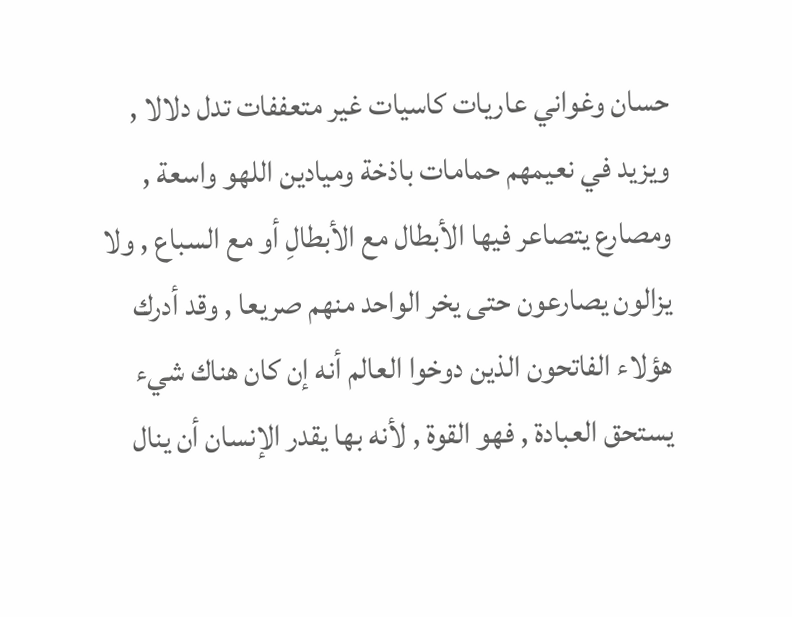حسان وغواني عاريات كاسيات غير متعففات تدل دلالا , ويزيد في نعيمهم حمامات باذخة وميادين اللهو واسعة , ومصارع يتصاعر فيها الأبطال مع الأبطالِ أو مع السباع , ولا يزالون يصارعون حتى يخر الواحد منهم صريعا , وقد أدرك هؤلاء الفاتحون الذين دوخوا العالم أنه إن كان هناك شيء يستحق العبادة , فهو القوة , لأنه بها يقدر الإنسان أن ينال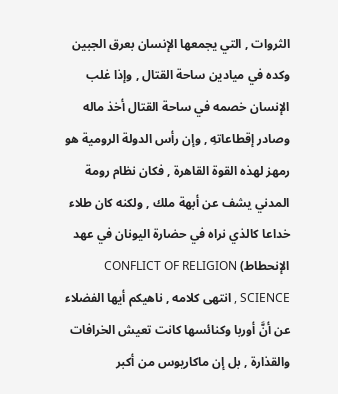الثروات , التي يجمعها الإنسان بعرق الجبين وكده في ميادين ساحة القتال , وإذا غلب الإنسان خصمه في ساحة القتال أخذ ماله وصادر إقطاعاتهِ , وإن رأس الدولة الرومية هو رمهز لهذه القوة القاهرة , فكان نظام رومة المدني يشف عن أبهة ملك , ولكنه كان طلاء خداعا كالذي نراه في حضارة اليونان في عهد الإنحطاط) CONFLICT OF RELIGION SCIENCE , انتهى كلامه , ناهيكم أيها الفضلاء عن أنَّ أوربا وكنائسها كانت تعيش الخرافات والقذارة , بل إن ماكاريوس من أكبر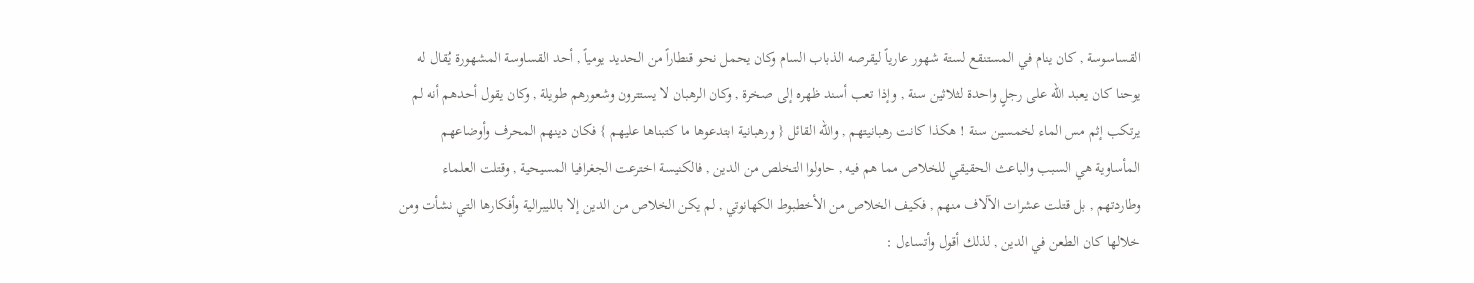القساسوسة , كان ينام في المستنقع لستة شهور عارياً ليقرصه الذباب السام وكان يحمل نحو قنطاراً من الحديد يومياً , أحد القساوسة المشهورة يُقال له يوحنا كان يعبد الله على رجلٍ واحدة لثلاثين سنة , وإذا تعب أسند ظهره إلى صخرة , وكان الرهبان لا يستترون وشعورهم طويلة , وكان يقول أحدهم أنه لم يرتكب إثم مس الماء لخمسين سنة ! هكذا كانت رهبانيتهم , والله القائل { ورهبانية ابتدعوها ما كتبناها عليهم } فكان دينهم المحرف وأوضاعهم المأساوية هي السبب والباعث الحقيقي للخلاص مما هم فيه , حاولوا التخلص من الدين , فالكنيسة اخترعت الجغرافيا المسيحية , وقتلت العلماء وطاردتهم , بل قتلت عشرات الآلاف منهم , فكيف الخلاص من الأخطبوط الكهانوتي , لم يكن الخلاص من الدين إلا بالليبرالية وأفكارها التي نشأت ومن خلالها كان الطعن في الدين , لذلك أقول وأتساءل :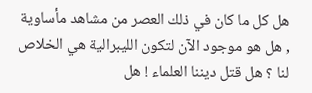هل كل ما كان في ذلك العصر من مشاهد مأساوية , هل هو موجود الآن لتكون الليبرالية هي الخلاص لنا ؟ هل قتل ديننا العلماء ! هل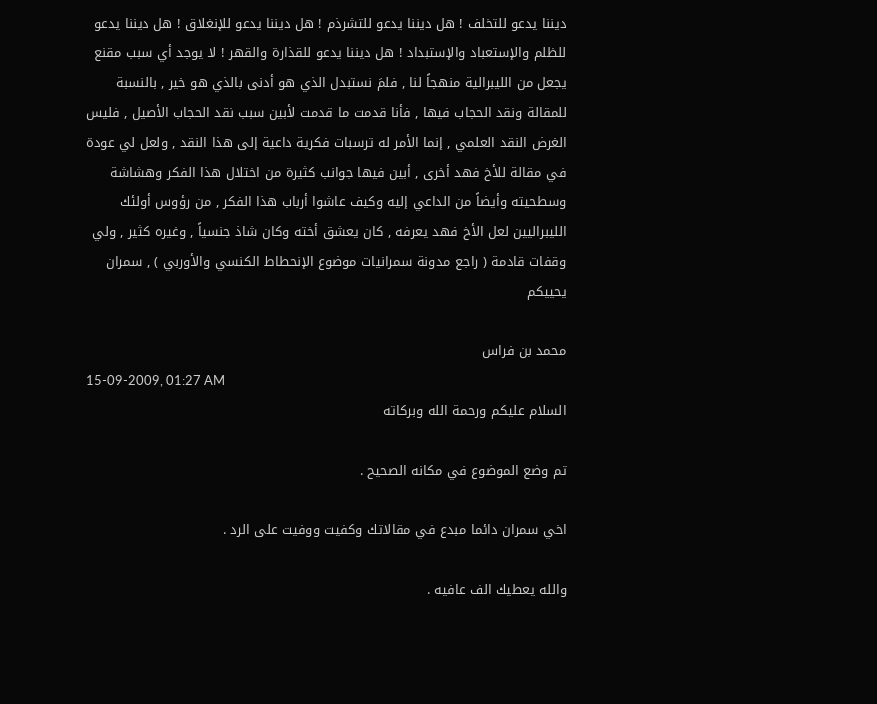ديننا يدعو للتخلف ! هل ديننا يدعو للتشرذم ! هل ديننا يدعو للإنغلاق ! هل ديننا يدعو للظلم والإستعباد والإستبداد ! هل ديننا يدعو للقذارة والقهر ! لا يوجد أي سبب مقنع يجعل من الليبرالية منهجاً لنا , فلمَ نستبدل الذي هو أدنى بالذي هو خير , بالنسبة للمقالة ونقد الحجاب فيها , فأنا قدمت ما قدمت لأبين سبب نقد الحجاب الأصيل , فليس الغرض النقد العلمي , إنما الأمر له ترسبات فكرية داعية إلى هذا النقد , ولعل لي عودة في مقالة للأخ فهد أخرى , أبين فيها جوانب كثيرة من اختلال هذا الفكر وهشاشة وسطحيته وأيضاً من الداعي إليه وكيف عاشوا أرباب هذا الفكر , من رؤوس أولئك الليبراليين لعل الأخ فهد يعرفه , كان يعشق أخته وكان شاذ جنسياً , وغيره كثير , ولي وقفات قادمة ( راجع مدونة سمرانيات موضوع الإنحطاط الكنسي والأوربي ) , سمران يحييكم

محمد بن فراس
15-09-2009, 01:27 AM
السلام عليكم ورحمة الله وبركاته

تم وضع الموضوع في مكانه الصحيح .

اخي سمران دائما مبدع في مقالاتك وكفيت ووفيت على الرد .

والله يعطيك الف عافيه .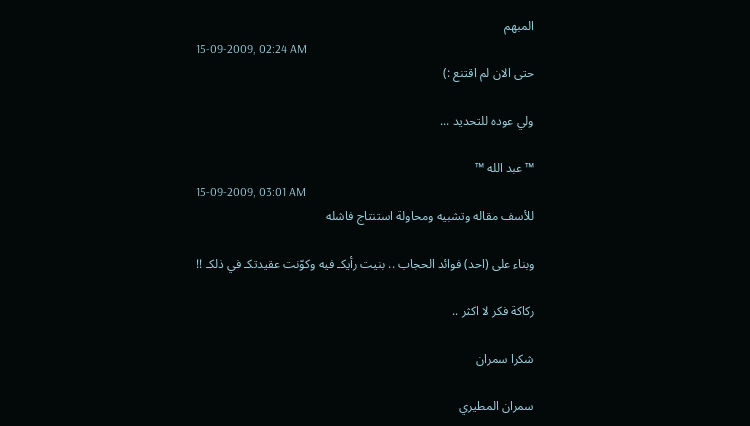المبهم
15-09-2009, 02:24 AM
حتى الان لم اقتنع :)

ولي عوده للتحديد ...

™ عبد الله ™
15-09-2009, 03:01 AM
للأسف مقاله وتشبيه ومحاولة استنتاج فاشله

وبناء على (احد) فوائد الحجاب .. بنيت رأيكـ فيه وكوّنت عقيدتكـ في ذلكـ !!

ركاكة فكر لا اكثر ..

شكرا سمران

سمران المطيري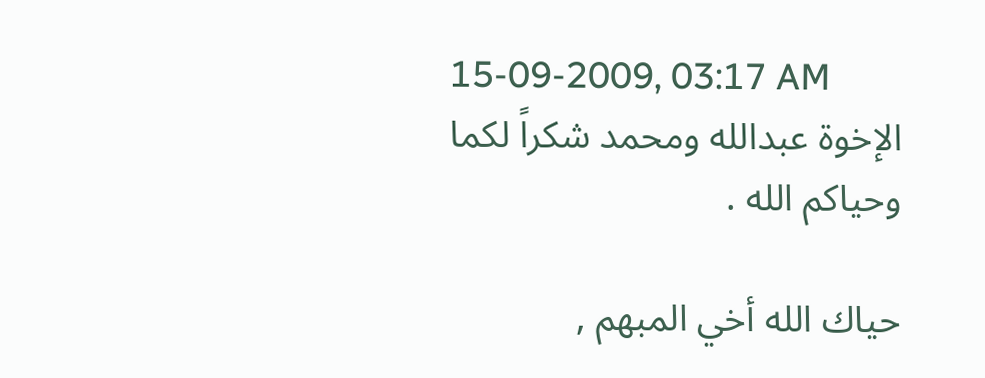15-09-2009, 03:17 AM
الإخوة عبدالله ومحمد شكراً لكما وحياكم الله .

حياك الله أخي المبهم ,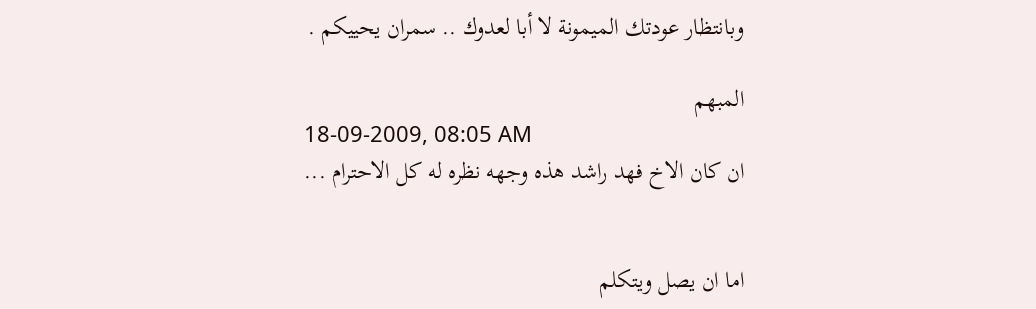وبانتظار عودتك الميمونة لا أبا لعدوك .. سمران يحييكم .

المبهم
18-09-2009, 08:05 AM
ان كان الاخ فهد راشد هذه وجهه نظره له كل الاحترام ...


اما ان يصل ويتكلم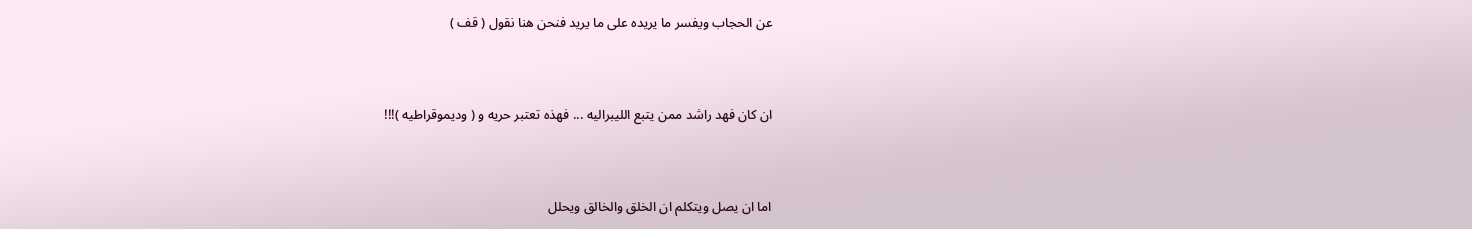عن الحجاب ويفسر ما يريده على ما يريد فنحن هنا نقول ( قف )


ان كان فهد راشد ممن يتبع الليبراليه ... فهذه تعتبر حريه و ( وديموقراطيه )!!!


اما ان يصل ويتكلم ان الخلق والخالق ويحلل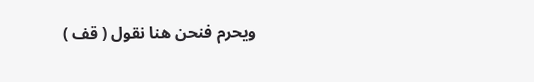ويحرم فنحن هنا نقول ( قف )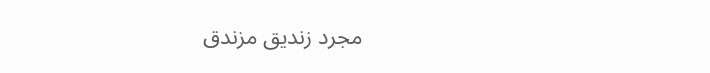مجرد زنديق مزندق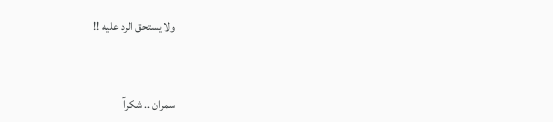ولا يستحق الرد عليه !!


سمران .. شكرآ